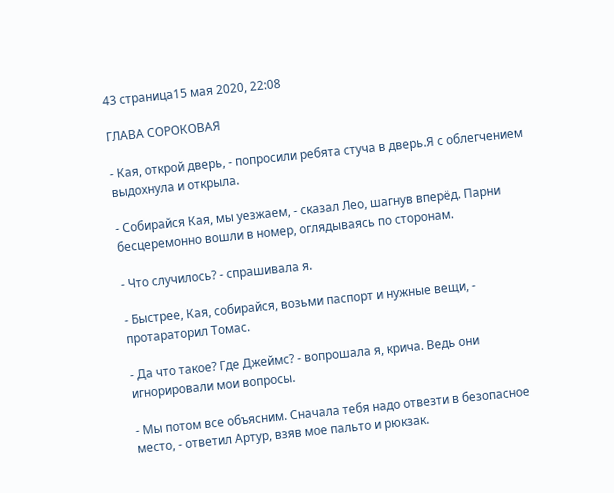43 страница15 мая 2020, 22:08

ГЛАВА СОРОКОВАЯ

- Кая, открой дверь, - попросили ребята стуча в дверь.Я с облегчением выдохнула и открыла.

- Собирайся Кая, мы уезжаем, - сказал Лео, шагнув вперёд. Парни бесцеремонно вошли в номер, оглядываясь по сторонам.

- Что случилось? - спрашивала я.

- Быстрее, Кая, собирайся, возьми паспорт и нужные вещи, - протараторил Томас.

- Да что такое? Где Джеймс? - вопрошала я, крича. Ведь они игнорировали мои вопросы.

- Мы потом все объясним. Сначала тебя надо отвезти в безопасное место, - ответил Артур, взяв мое пальто и рюкзак.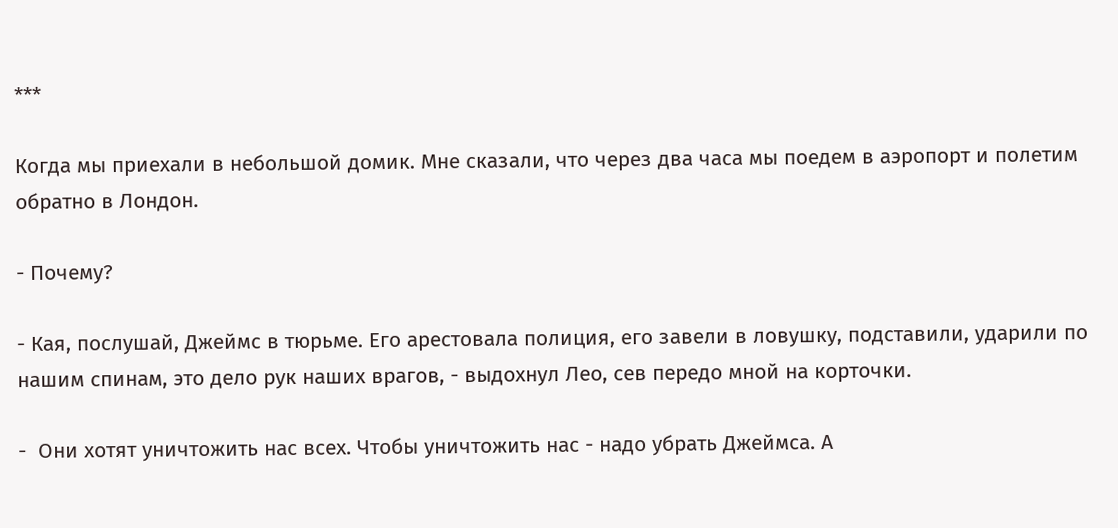***

Когда мы приехали в небольшой домик. Мне сказали, что через два часа мы поедем в аэропорт и полетим обратно в Лондон.

- Почему?

- Кая, послушай, Джеймс в тюрьме. Его арестовала полиция, его завели в ловушку, подставили, ударили по нашим спинам, это дело рук наших врагов, - выдохнул Лео, сев передо мной на корточки.

-  Они хотят уничтожить нас всех. Чтобы уничтожить нас - надо убрать Джеймса. А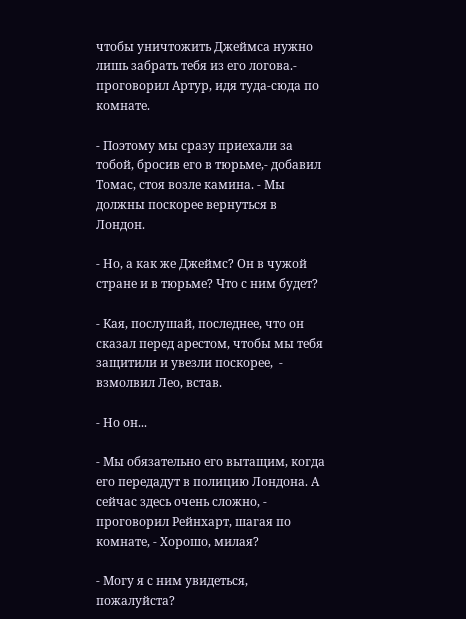чтобы уничтожить Джеймса нужно лишь забрать тебя из его логова.- проговорил Артур, идя туда-сюда по комнате.

- Поэтому мы сразу приехали за тобой, бросив его в тюрьме,- добавил Томас, стоя возле камина. - Мы должны поскорее вернуться в Лондон.

- Но, а как же Джеймс? Он в чужой стране и в тюрьме? Что с ним будет?

- Кая, послушай, последнее, что он  сказал перед арестом, чтобы мы тебя защитили и увезли поскорее,  - взмолвил Лео, встав.

- Но он...

- Мы обязательно его вытащим, когда его передадут в полицию Лондона. А сейчас здесь очень сложно, - проговорил Рейнхарт, шагая по комнате, - Хорошо, милая?

- Могу я с ним увидеться, пожалуйста?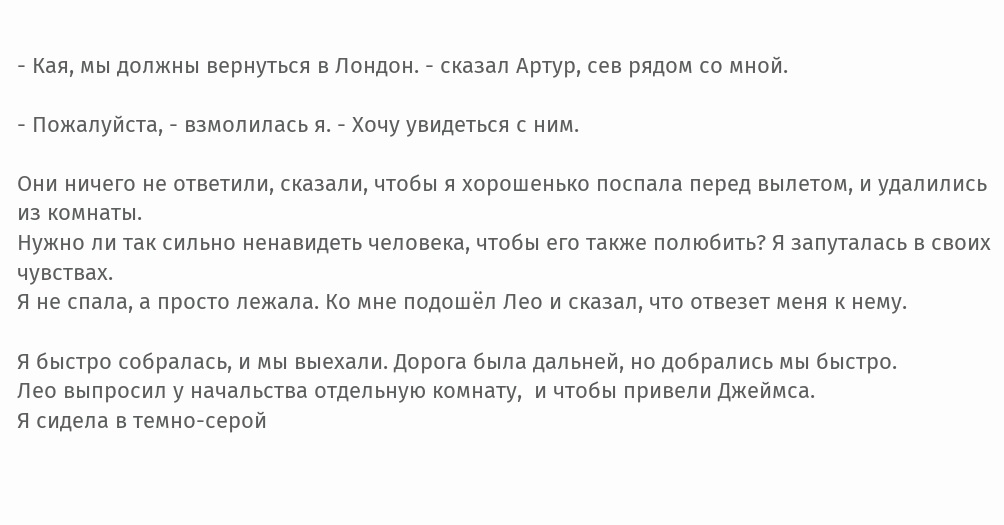- Кая, мы должны вернуться в Лондон. - сказал Артур, сев рядом со мной.

- Пожалуйста, - взмолилась я. - Хочу увидеться с ним.

Они ничего не ответили, сказали, чтобы я хорошенько поспала перед вылетом, и удалились из комнаты.
Нужно ли так сильно ненавидеть человека, чтобы его также полюбить? Я запуталась в своих чувствах.
Я не спала, а просто лежала. Ко мне подошёл Лео и сказал, что отвезет меня к нему.

Я быстро собралась, и мы выехали. Дорога была дальней, но добрались мы быстро.
Лео выпросил у начальства отдельную комнату,  и чтобы привели Джеймса.
Я сидела в темно-серой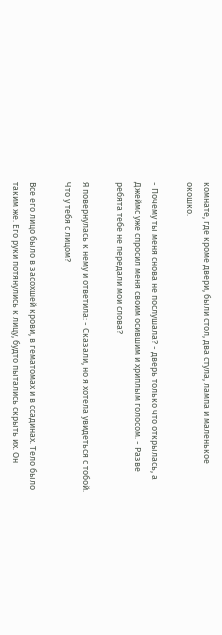комнате, где кроме двери, были стол, два стула, лампа и маленькое окошко.

- Почему ты меня снова не послушала? - дверь только что открылась, а Джеймс уже спросил меня своим осившим и хриплым голосом. - Разве ребята тебе не передали мои слова?

Я повернулась к нему и ответила: - Сказали, но я хотела увидеться с тобой. Что у тебя с лицом?

Все его лицо было в засохшей крови, в гематомах и в ссадинах. Тело было таким же. Его руки потянулись к лицу, будто пытались скрыть их. Он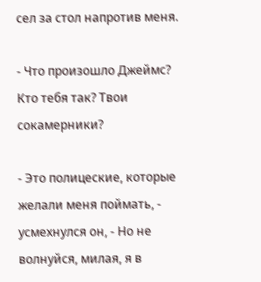сел за стол напротив меня.

- Что произошло Джеймс? Кто тебя так? Твои сокамерники?

- Это полицеские, которые желали меня поймать, - усмехнулся он, - Но не волнуйся, милая, я в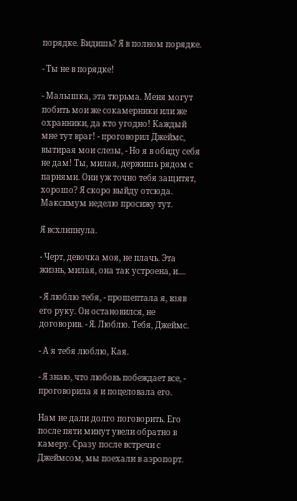порядке. Видишь? Я в полном порядке.

- Ты не в порядке!

- Малышка, эта тюрьма. Меня могут побить мои же сокамерники или же охранники, да кто угодно! Каждый мне тут враг! - проговорил Джеймс, вытирая мои слезы, - Но я в обиду себя не дам! Ты, милая, держишь рядом с парнями. Они уж точно тебя защитят, хорошо? Я скоро выйду отсюда. Максимум неделю просижу тут.

Я всхлипнула.

- Черт, девочка моя, не плачь. Эта жизнь, милая, она так устроена, и....

- Я люблю тебя, - прошептала я, взяв его руку. Он остановился, не договорив. - Я. Люблю. Тебя, Джеймс.

- А я тебя люблю, Кая.

- Я знаю, что любовь побеждает все, - проговорила я и поцеловала его.

Нам не дали долго поговорить. Его после пяти минут увели обратно в камеру. Сразу после встречи с Джеймсом, мы поехали в аэропорт.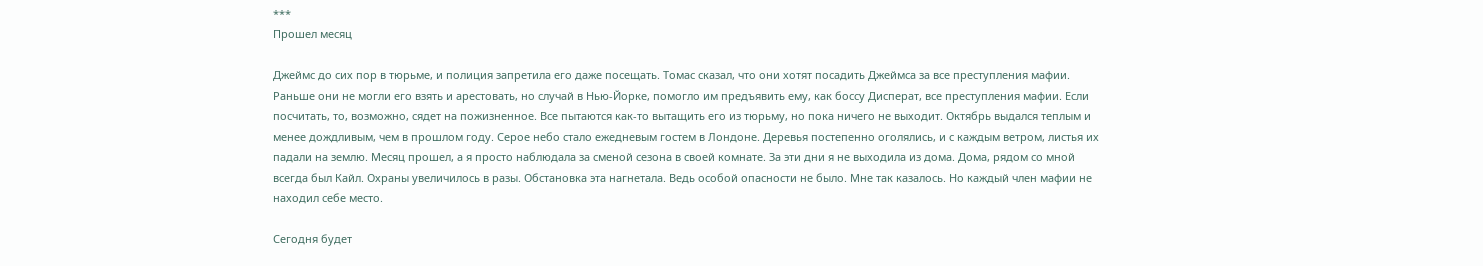***
Прошел месяц

Джеймс до сих пор в тюрьме, и полиция запретила его даже посещать. Томас сказал, что они хотят посадить Джеймса за все преступления мафии. Раньше они не могли его взять и арестовать, но случай в Нью-Йорке, помогло им предъявить ему, как боссу Дисперат, все преступления мафии. Если посчитать, то, возможно, сядет на пожизненное. Все пытаются как-то вытащить его из тюрьму, но пока ничего не выходит. Октябрь выдался теплым и менее дождливым, чем в прошлом году. Серое небо стало ежедневым гостем в Лондоне. Деревья постепенно оголялись, и с каждым ветром, листья их падали на землю. Месяц прошел, а я просто наблюдала за сменой сезона в своей комнате. За эти дни я не выходила из дома. Дома, рядом со мной всегда был Кайл. Охраны увеличилось в разы. Обстановка эта нагнетала. Ведь особой опасности не было. Мне так казалось. Но каждый член мафии не находил себе место.

Сегодня будет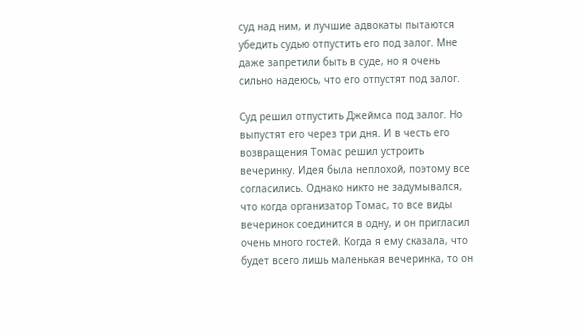суд над ним, и лучшие адвокаты пытаются убедить судью отпустить его под залог. Мне даже запретили быть в суде, но я очень сильно надеюсь, что его отпустят под залог.

Суд решил отпустить Джеймса под залог. Но выпустят его через три дня. И в честь его возвращения Томас решил устроить вечеринку. Идея была неплохой, поэтому все согласились. Однако никто не задумывался, что когда организатор Томас, то все виды вечеринок соединится в одну, и он пригласил очень много гостей. Когда я ему сказала, что будет всего лишь маленькая вечеринка, то он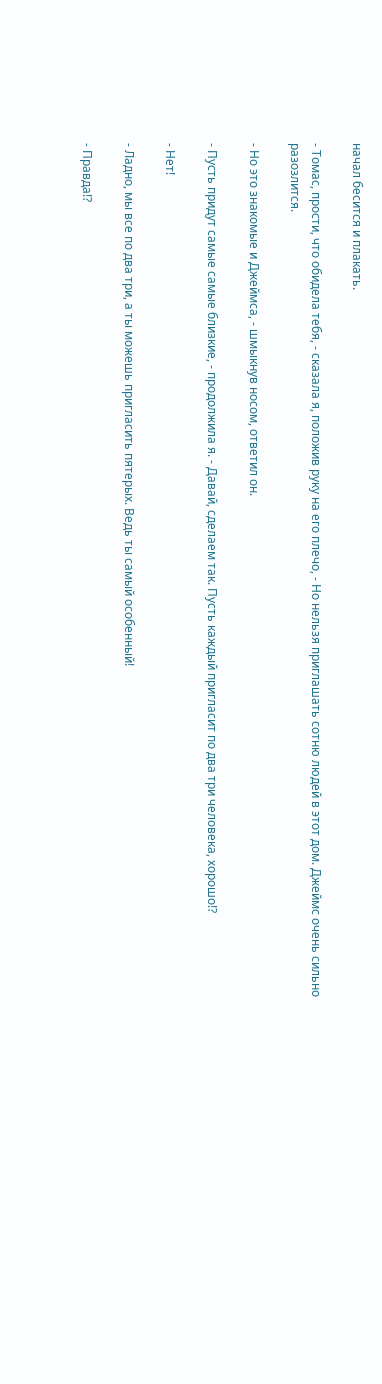начал бесится и плакать.

- Томас, прости, что обидела тебя, - сказала я, положив руку на его плечо, - Но нельзя приглашать сотню людей в этот дом. Джеймс очень сильно разозлится.

- Но это знакомые и Джеймса, - шмыкнув носом, ответил он.

- Пусть придут самые самые близкие, - продолжила я. - Давай, сделаем так. Пусть каждый пригласит по два три человека, хорошо!?

- Нет!

- Ладно, мы все по два три, а ты можешь пригласить пятерых. Ведь ты самый особенный!

- Правда!?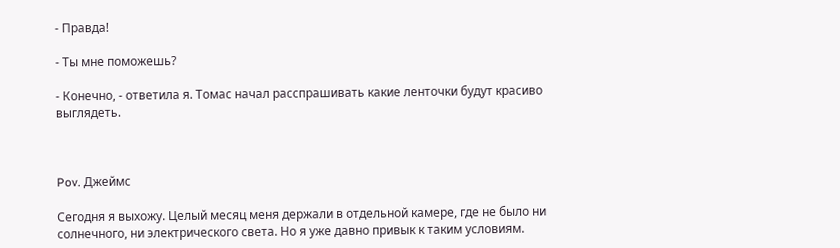- Правда!

- Ты мне поможешь?

- Конечно, - ответила я. Томас начал расспрашивать какие ленточки будут красиво выглядеть.



Pov. Джеймс

Сегодня я выхожу. Целый месяц меня держали в отдельной камере, где не было ни солнечного, ни электрического света. Но я уже давно привык к таким условиям.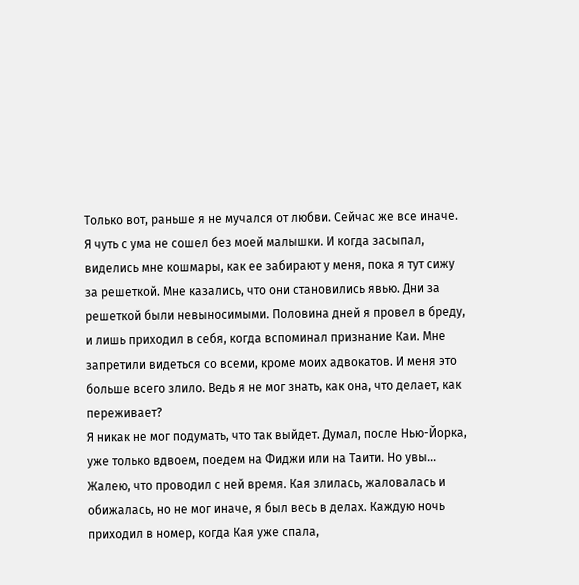Только вот, раньше я не мучался от любви. Сейчас же все иначе. Я чуть с ума не сошел без моей малышки. И когда засыпал, виделись мне кошмары, как ее забирают у меня, пока я тут сижу за решеткой. Мне казались, что они становились явью. Дни за решеткой были невыносимыми. Половина дней я провел в бреду, и лишь приходил в себя, когда вспоминал признание Каи. Мне запретили видеться со всеми, кроме моих адвокатов. И меня это больше всего злило. Ведь я не мог знать, как она, что делает, как переживает?
Я никак не мог подумать, что так выйдет. Думал, после Нью-Йорка, уже только вдвоем, поедем на Фиджи или на Таити. Но увы... Жалею, что проводил с ней время. Кая злилась, жаловалась и обижалась, но не мог иначе, я был весь в делах. Каждую ночь приходил в номер, когда Кая уже спала,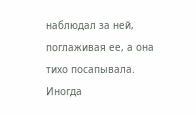наблюдал за ней, поглаживая ее, а она тихо посапывала. Иногда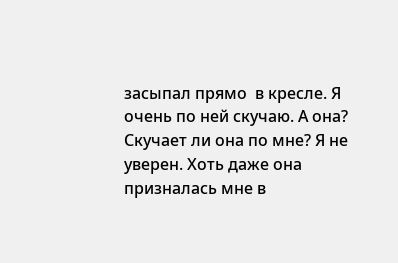засыпал прямо  в кресле. Я очень по ней скучаю. А она? Скучает ли она по мне? Я не уверен. Хоть даже она призналась мне в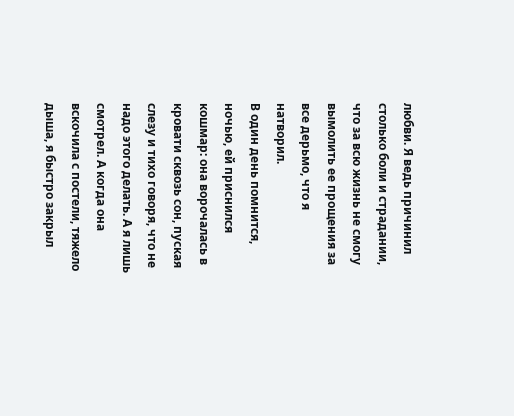любви. Я ведь причинил столько боли и страдании, что за всю жизнь не смогу вымолить ее прощения за все дерьмо, что я натворил.
В один день помнится, ночью, ей приснился кошмар: она ворочалась в кровати сквозь сон, пуская слезу и тихо говоря, что не надо этого делать. А я лишь смотрел. А когда она вскочила с постели, тяжело дыша, я быстро закрыл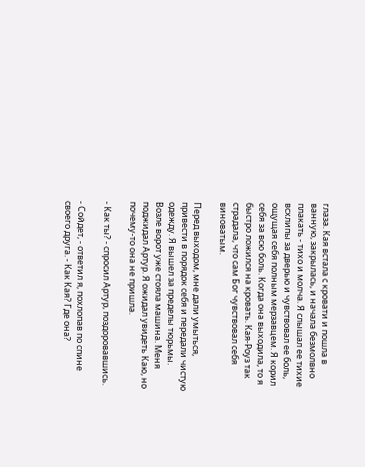глаза. Кая встала с кровати и пошла в ванную, закрылась, и начала безмолвно плакать - тихо и молча. Я слышал ее тихие всхлипы за дверью и чувствовал ее боль, ощущая себя полным мерзавцем. Я корил себя за всю боль. Когда она выходила, то я быстро ложился на кровать. Кая-Роуз так страдала, что сам Бог чувствовал себя виноватым.

Перед выходом, мне дали умыться, привести в порядок себя и передали чистую одежду. Я вышел за пределы тюрьмы. Возле ворот уже стояла машина. Меня поджидал Артур. Я ожидал увидеть Каю, но почему-то она не пришла.

- Как ты? - спросил Артур, поздоровавшись.

- Сойдет, - ответил я, похлопав по спине своего друга. - Как Кая? Где она?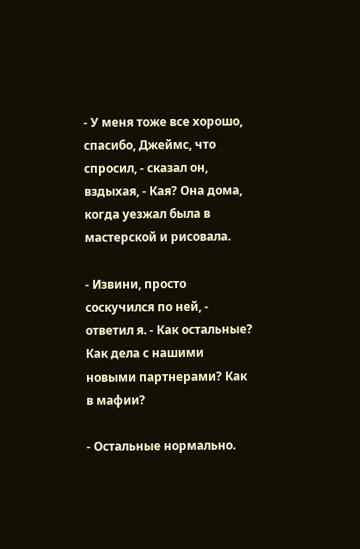- У меня тоже все хорошо, спасибо, Джеймс, что спросил, - сказал он, вздыхая, - Кая? Она дома, когда уезжал была в мастерской и рисовала.

- Извини, просто соскучился по ней, - ответил я. - Как остальные? Как дела с нашими новыми партнерами? Как в мафии?

- Остальные нормально.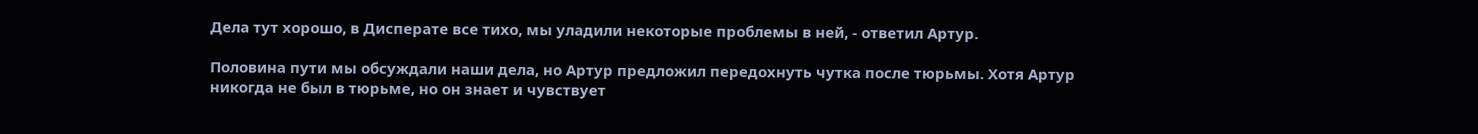Дела тут хорошо, в Дисперате все тихо, мы уладили некоторые проблемы в ней, - ответил Артур.

Половина пути мы обсуждали наши дела, но Артур предложил передохнуть чутка после тюрьмы. Хотя Артур никогда не был в тюрьме, но он знает и чувствует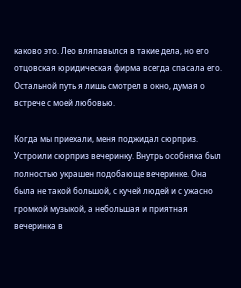каково это. Лео вляпавылся в такие дела, но его отцовская юридическая фирма всегда спасала его. Остальной путь я лишь смотрел в окно, думая о встрече с моей любовью.

Когда мы приехали, меня поджидал сюрприз. Устроили сюрприз вечеринку. Внутрь особняка был полностью украшен подобающе вечеринке. Она была не такой большой, с кучей людей и с ужасно громкой музыкой, а небольшая и приятная вечеринка в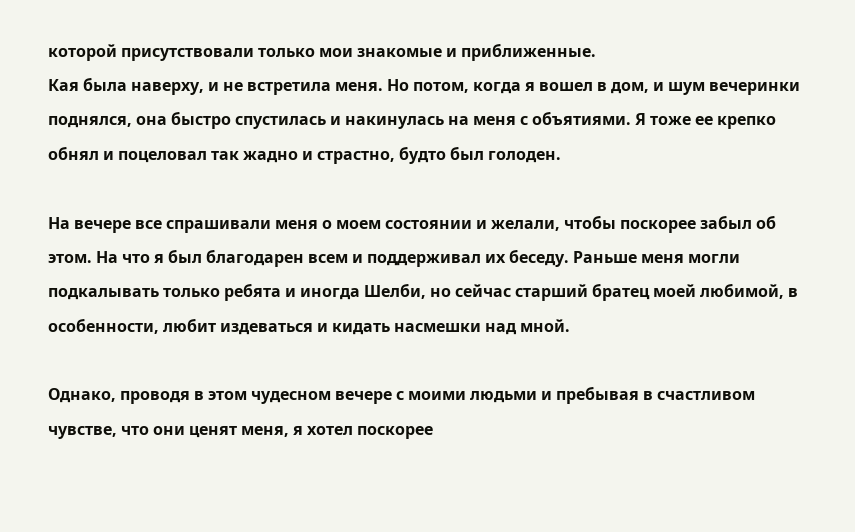которой присутствовали только мои знакомые и приближенные.
Кая была наверху, и не встретила меня. Но потом, когда я вошел в дом, и шум вечеринки поднялся, она быстро спустилась и накинулась на меня с объятиями. Я тоже ее крепко обнял и поцеловал так жадно и страстно, будто был голоден.

На вечере все спрашивали меня о моем состоянии и желали, чтобы поскорее забыл об этом. На что я был благодарен всем и поддерживал их беседу. Раньше меня могли подкалывать только ребята и иногда Шелби, но сейчас старший братец моей любимой, в особенности, любит издеваться и кидать насмешки над мной.

Однако, проводя в этом чудесном вечере с моими людьми и пребывая в счастливом чувстве, что они ценят меня, я хотел поскорее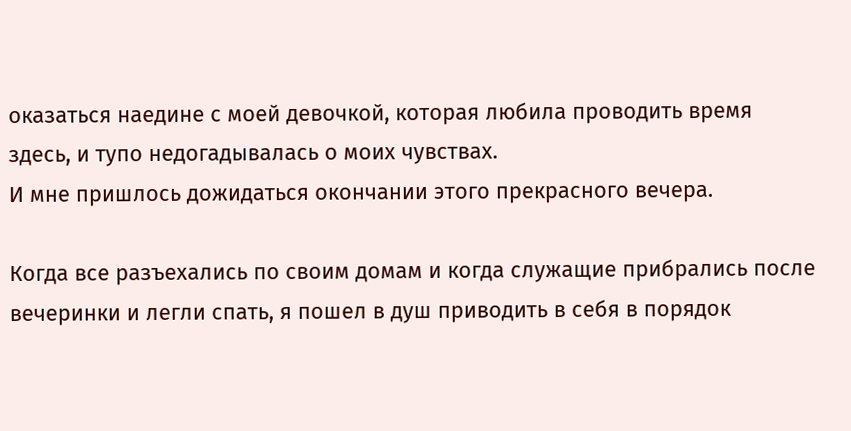оказаться наедине с моей девочкой, которая любила проводить время здесь, и тупо недогадывалась о моих чувствах.
И мне пришлось дожидаться окончании этого прекрасного вечера.

Когда все разъехались по своим домам и когда служащие прибрались после вечеринки и легли спать, я пошел в душ приводить в себя в порядок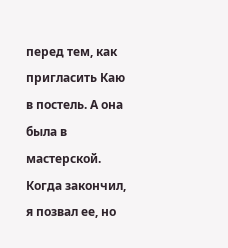перед тем, как пригласить Каю в постель. А она была в мастерской.
Когда закончил, я позвал ее, но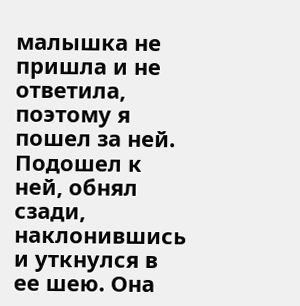малышка не пришла и не ответила, поэтому я пошел за ней. Подошел к ней, обнял сзади, наклонившись и уткнулся в ее шею. Она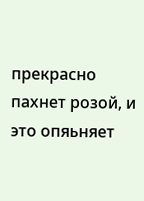прекрасно пахнет розой, и это опяьняет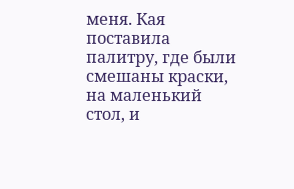меня. Кая поставила палитру, где были смешаны краски, на маленький стол, и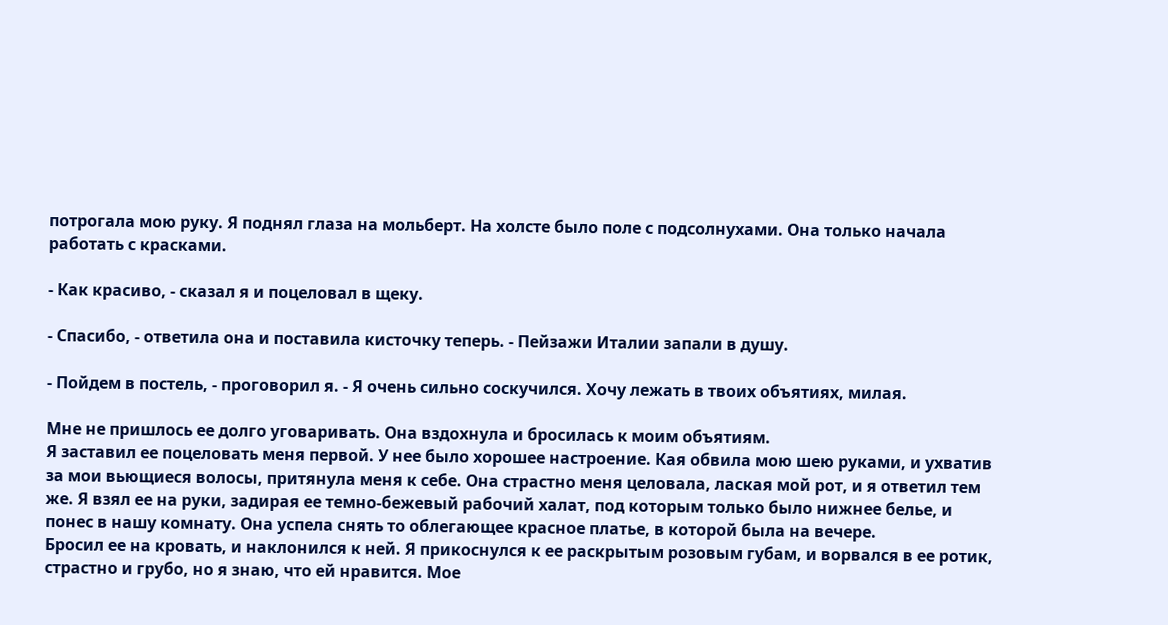потрогала мою руку. Я поднял глаза на мольберт. На холсте было поле с подсолнухами. Она только начала работать с красками.

- Как красиво, - сказал я и поцеловал в щеку.

- Спасибо, - ответила она и поставила кисточку теперь. - Пейзажи Италии запали в душу.

- Пойдем в постель, - проговорил я. - Я очень сильно соскучился. Хочу лежать в твоих объятиях, милая.

Мне не пришлось ее долго уговаривать. Она вздохнула и бросилась к моим объятиям.
Я заставил ее поцеловать меня первой. У нее было хорошее настроение. Кая обвила мою шею руками, и ухватив за мои вьющиеся волосы, притянула меня к себе. Она страстно меня целовала, лаская мой рот, и я ответил тем же. Я взял ее на руки, задирая ее темно-бежевый рабочий халат, под которым только было нижнее белье, и понес в нашу комнату. Она успела снять то облегающее красное платье, в которой была на вечере.
Бросил ее на кровать, и наклонился к ней. Я прикоснулся к ее раскрытым розовым губам, и ворвался в ее ротик, страстно и грубо, но я знаю, что ей нравится. Мое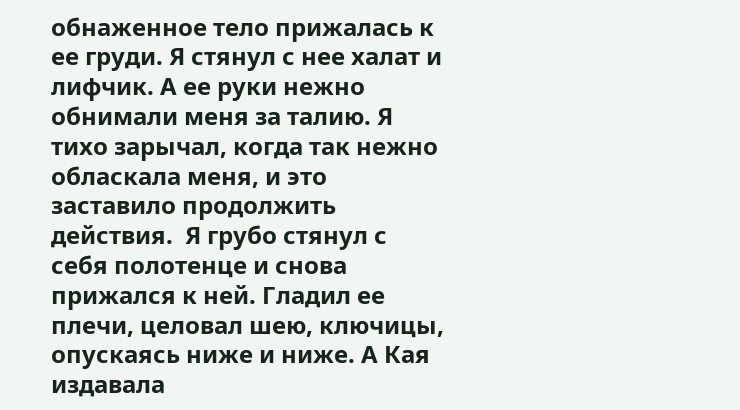обнаженное тело прижалась к ее груди. Я стянул с нее халат и лифчик. А ее руки нежно обнимали меня за талию. Я тихо зарычал, когда так нежно обласкала меня, и это заставило продолжить действия.  Я грубо стянул с себя полотенце и снова прижался к ней. Гладил ее плечи, целовал шею, ключицы, опускаясь ниже и ниже. А Кая издавала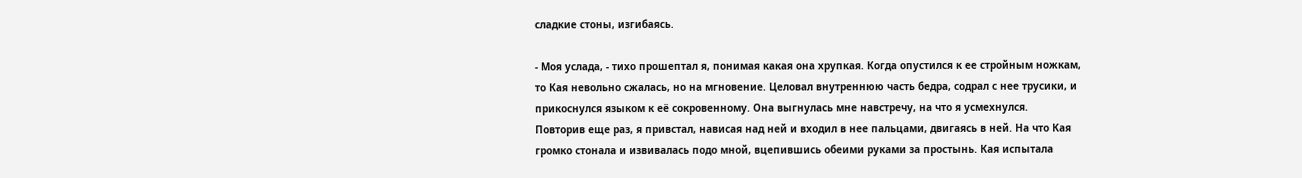сладкие стоны, изгибаясь.

- Моя услада, - тихо прошептал я, понимая какая она хрупкая. Когда опустился к ее стройным ножкам, то Кая невольно сжалась, но на мгновение. Целовал внутреннюю часть бедра, содрал с нее трусики, и прикоснулся языком к её сокровенному. Она выгнулась мне навстречу, на что я усмехнулся.
Повторив еще раз, я привстал, нависая над ней и входил в нее пальцами, двигаясь в ней. На что Кая громко стонала и извивалась подо мной, вцепившись обеими руками за простынь. Кая испытала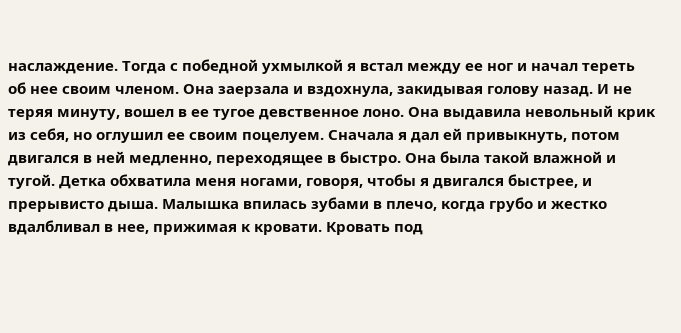наслаждение. Тогда с победной ухмылкой я встал между ее ног и начал тереть об нее своим членом. Она заерзала и вздохнула, закидывая голову назад. И не теряя минуту, вошел в ее тугое девственное лоно. Она выдавила невольный крик из себя, но оглушил ее своим поцелуем. Сначала я дал ей привыкнуть, потом двигался в ней медленно, переходящее в быстро. Она была такой влажной и тугой. Детка обхватила меня ногами, говоря, чтобы я двигался быстрее, и прерывисто дыша. Малышка впилась зубами в плечо, когда грубо и жестко вдалбливал в нее, прижимая к кровати. Кровать под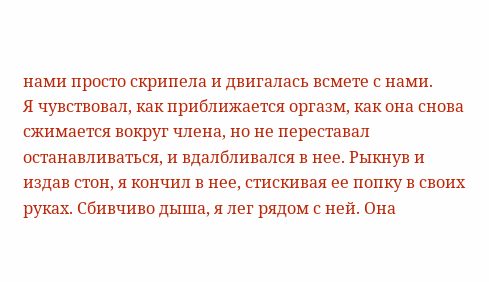нами просто скрипела и двигалась всмете с нами.
Я чувствовал, как приближается оргазм, как она снова сжимается вокруг члена, но не переставал останавливаться, и вдалбливался в нее. Рыкнув и издав стон, я кончил в нее, стискивая ее попку в своих руках. Сбивчиво дыша, я лег рядом с ней. Она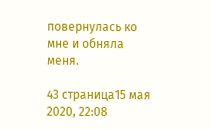повернулась ко мне и обняла меня.

43 страница15 мая 2020, 22:08